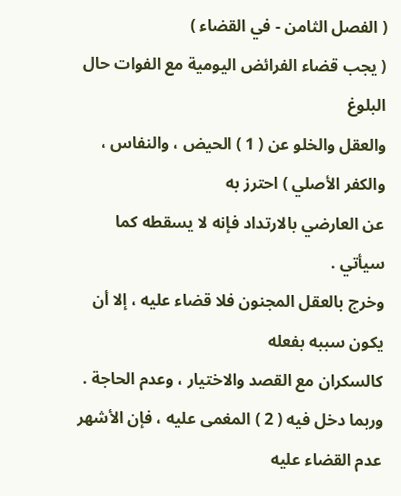( الفصل الثامن - في القضاء )
( يجب قضاء الفرائض اليومية مع الفوات حال البلوغ
والعقل والخلو عن ( 1 ) الحيض ، والنفاس ، والكفر الأصلي ) احترز به
عن العارضي بالارتداد فإنه لا يسقطه كما سيأتي .
وخرج بالعقل المجنون فلا قضاء عليه ، إلا أن يكون سببه بفعله
كالسكران مع القصد والاختيار ، وعدم الحاجة .
وربما دخل فيه ( 2 ) المغمى عليه ، فإن الأشهر عدم القضاء عليه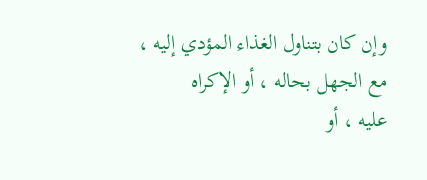وإن كان بتناول الغذاء المؤدي إليه ، مع الجهل بحاله ، أو الإكراه
عليه ، أو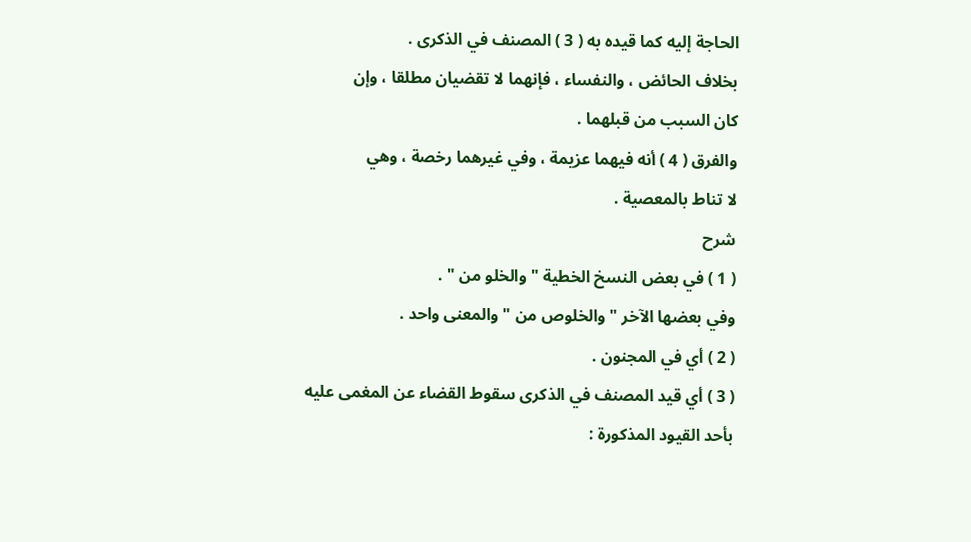الحاجة إليه كما قيده به ( 3 ) المصنف في الذكرى .
بخلاف الحائض ، والنفساء ، فإنهما لا تقضيان مطلقا ، وإن
كان السبب من قبلهما .
والفرق ( 4 ) أنه فيهما عزيمة ، وفي غيرهما رخصة ، وهي
لا تناط بالمعصية .
شرح
( 1 ) في بعض النسخ الخطية " والخلو من " .
وفي بعضها الآخر " والخلوص من " والمعنى واحد .
( 2 ) أي في المجنون .
( 3 ) أي قيد المصنف في الذكرى سقوط القضاء عن المغمى عليه
بأحد القيود المذكورة :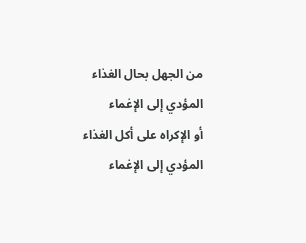من الجهل بحال الغذاء المؤدي إلى الإغماء
أو الإكراه على أكل الغذاء المؤدي إلى الإغماء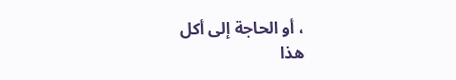، أو الحاجة إلى أكل
هذا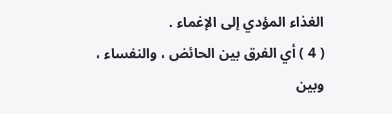الغذاء المؤدي إلى الإغماء .
( 4 ) أي الفرق بين الحائض ، والنفساء ، وبين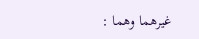غيرهما وهما :